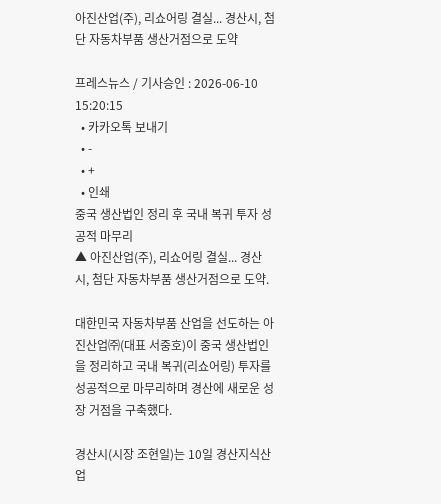아진산업(주), 리쇼어링 결실... 경산시, 첨단 자동차부품 생산거점으로 도약

프레스뉴스 / 기사승인 : 2026-06-10 15:20:15
  • 카카오톡 보내기
  • -
  • +
  • 인쇄
중국 생산법인 정리 후 국내 복귀 투자 성공적 마무리
▲ 아진산업(주), 리쇼어링 결실... 경산시, 첨단 자동차부품 생산거점으로 도약.

대한민국 자동차부품 산업을 선도하는 아진산업㈜(대표 서중호)이 중국 생산법인을 정리하고 국내 복귀(리쇼어링) 투자를 성공적으로 마무리하며 경산에 새로운 성장 거점을 구축했다.

경산시(시장 조현일)는 10일 경산지식산업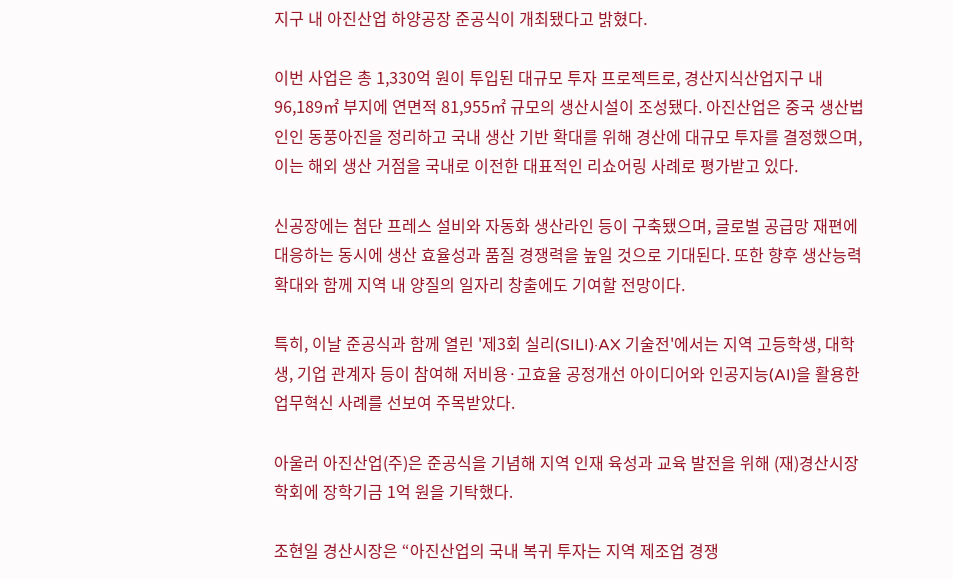지구 내 아진산업 하양공장 준공식이 개최됐다고 밝혔다.

이번 사업은 총 1,330억 원이 투입된 대규모 투자 프로젝트로, 경산지식산업지구 내 96,189㎡ 부지에 연면적 81,955㎡ 규모의 생산시설이 조성됐다. 아진산업은 중국 생산법인인 동풍아진을 정리하고 국내 생산 기반 확대를 위해 경산에 대규모 투자를 결정했으며, 이는 해외 생산 거점을 국내로 이전한 대표적인 리쇼어링 사례로 평가받고 있다.

신공장에는 첨단 프레스 설비와 자동화 생산라인 등이 구축됐으며, 글로벌 공급망 재편에 대응하는 동시에 생산 효율성과 품질 경쟁력을 높일 것으로 기대된다. 또한 향후 생산능력 확대와 함께 지역 내 양질의 일자리 창출에도 기여할 전망이다.

특히, 이날 준공식과 함께 열린 '제3회 실리(SILI)·AX 기술전'에서는 지역 고등학생, 대학생, 기업 관계자 등이 참여해 저비용·고효율 공정개선 아이디어와 인공지능(AI)을 활용한 업무혁신 사례를 선보여 주목받았다.

아울러 아진산업(주)은 준공식을 기념해 지역 인재 육성과 교육 발전을 위해 (재)경산시장학회에 장학기금 1억 원을 기탁했다.

조현일 경산시장은 “아진산업의 국내 복귀 투자는 지역 제조업 경쟁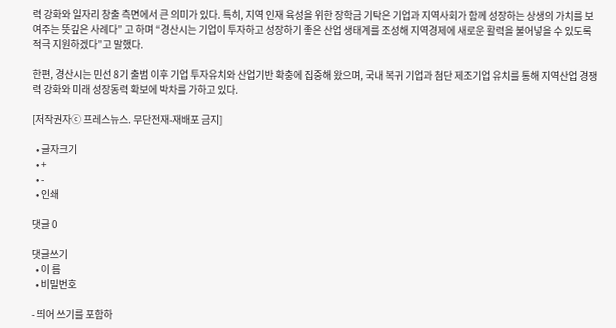력 강화와 일자리 창출 측면에서 큰 의미가 있다. 특히, 지역 인재 육성을 위한 장학금 기탁은 기업과 지역사회가 함께 성장하는 상생의 가치를 보여주는 뜻깊은 사례다” 고 하며 “경산시는 기업이 투자하고 성장하기 좋은 산업 생태계를 조성해 지역경제에 새로운 활력을 불어넣을 수 있도록 적극 지원하겠다”고 말했다.

한편, 경산시는 민선 8기 출범 이후 기업 투자유치와 산업기반 확충에 집중해 왔으며, 국내 복귀 기업과 첨단 제조기업 유치를 통해 지역산업 경쟁력 강화와 미래 성장동력 확보에 박차를 가하고 있다.

[저작권자ⓒ 프레스뉴스. 무단전재-재배포 금지]

  • 글자크기
  • +
  • -
  • 인쇄

댓글 0

댓글쓰기
  • 이 름
  • 비밀번호

- 띄어 쓰기를 포함하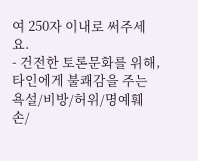여 250자 이내로 써주세요.
- 건전한 토론문화를 위해, 타인에게 불쾌감을 주는 욕설/비방/허위/명예훼손/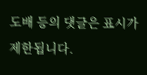도배 등의 댓글은 표시가 제한됩니다.